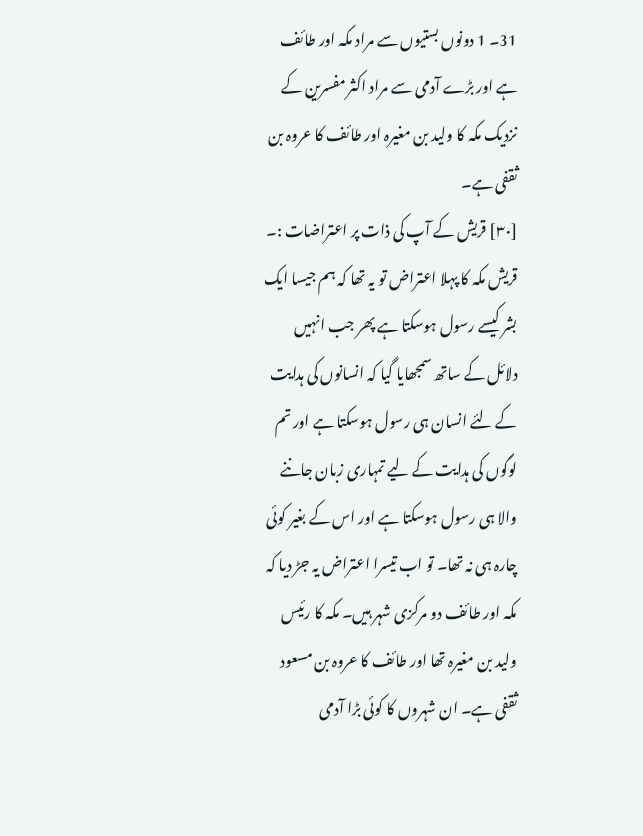31۔ 1 دونوں بستیوں سے مراد مکہ اور طائف ہے اور بڑے آدمی سے مراد اکثر مفسرین کے نزدیک مکہ کا ولید بن مغیرہ اور طائف کا عروہ بن ثقفی ہے۔
[٣٠] قریش کے آپ کی ذات پر اعتراضات :۔ قریش مکہ کا پہلا اعتراض تو یہ تھا کہ ہم جیسا ایک بشر کیسے رسول ہوسکتا ہے پھر جب انہیں دلائل کے ساتھ سمجھایا گیا کہ انسانوں کی ہدایت کے لئے انسان ہی رسول ہوسکتا ہے اور تم لوگوں کی ہدایت کے لیے تمہاری زبان جاننے والا ہی رسول ہوسکتا ہے اور اس کے بغیر کوئی چارہ ہی نہ تھا۔ تو اب تیسرا اعتراض یہ جڑ دیا کہ مکہ اور طائف دو مرکزی شہر ہیں۔ مکہ کا رئیس ولید بن مغیرہ تھا اور طائف کا عروہ بن مسعود ثقفی ہے۔ ان شہروں کا کوئی بڑا آدمی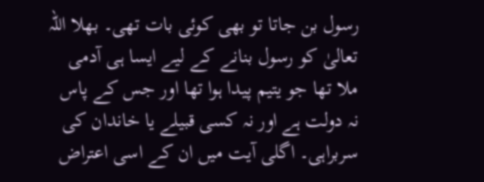رسول بن جاتا تو بھی کوئی بات تھی۔ بھلا اللہ تعالیٰ کو رسول بنانے کے لیے ایسا ہی آدمی ملا تھا جو یتیم پیدا ہوا تھا اور جس کے پاس نہ دولت ہے اور نہ کسی قبیلے یا خاندان کی سربراہی۔ اگلی آیت میں ان کے اسی اعتراض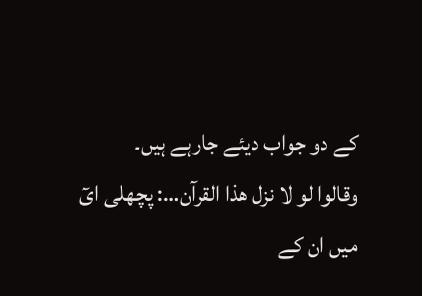کے دو جواب دیئے جارہے ہیں۔
وقالوا لو لا نزل ھذا القرآن…: پچھلی ایٓ میں ان کے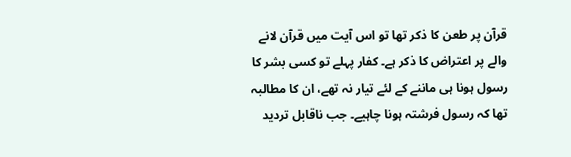قرآن پر طعن کا ذکر تھا تو اس آیت میں قرآن لانے والے پر اعتراض کا ذکر ہے۔ کفار پہلے تو کسی بشر کا رسول ہونا ہی ماننے کے لئے تیار نہ تھے، ان کا مطالبہ تھا کہ رسول فرشتہ ہونا چاہیے۔ جب ناقابل تردید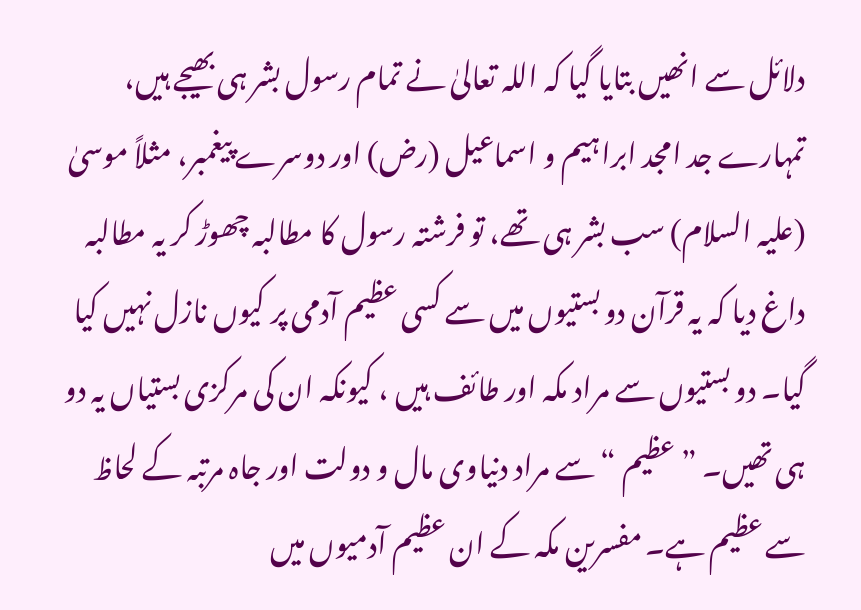دلائل سے انھیں بتایا گیا کہ اللہ تعالیٰ نے تمام رسول بشر ہی بھیجے ہیں، تمہارے جد امجد ابراہیم و اسماعیل (رض) اور دوسرے پیغمبر، مثلاً موسیٰ (علیہ السلام) سب بشر ہی تھے، تو فرشتہ رسول کا مطالبہ چھوڑ کر یہ مطالبہ داغ دیا کہ یہ قرآن دو بستیوں میں سے کسی عظیم آدمی پر کیوں نازل نہیں کیا گیا۔ دو بستیوں سے مراد مکہ اور طائف ہیں ، کیونکہ ان کی مرکزی بستیاں یہ دو ہی تھیں۔ ” عظیم “ سے مراد دنیاوی مال و دولت اور جاہ مرتبہ کے لحاظ سے عظیم ہے۔ مفسرین مکہ کے ان عظیم آدمیوں میں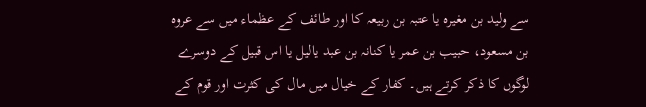سے ولید بن مغیرہ یا عتبہ بن ربیعہ کا اور طائف کے عظماء میں سے عروہ بن مسعود، حبیب بن عمر یا کنانہ بن عبد یالیل یا اس قبیل کے دوسرے لوگوں کا ذکر کرتے ہیں۔ کفار کے خیال میں مال کی کثرت اور قوم کے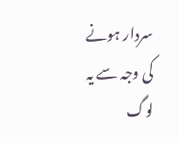سردار ہونے کی وجہ سے یہ لوگ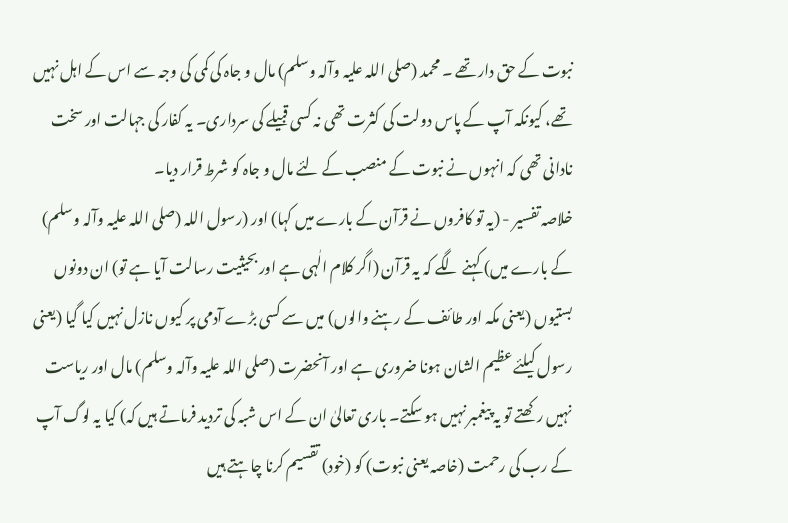نبوت کے حق دار تھے ۔ محمد (صلی اللہ علیہ وآلہ وسلم) مال و جاہ کی کمی کی وجہ سے اس کے اہل نہیں تھے، کیونکہ آپ کے پاس دولت کی کثرت تھی نہ کسی قبیلے کی سرداری۔ یہ کفار کی جہالت اور سخت نادانی تھی کہ انہوں نے نبوت کے منصب کے لئے مال و جاہ کو شرط قرار دیا۔
خلاصہ تفسیر - (یہ تو کافروں نے قرآن کے بارے میں کہا) اور (رسول اللہ (صلی اللہ علیہ وآلہ وسلم) کے بارے میں) کہنے لگے کہ یہ قرآن (اگر کلام الٰہی ہے اور بحیثیت رسالت آیا ہے تو) ان دونوں بستیوں (یعنی مکہ اور طائف کے رہنے والوں) میں سے کسی بڑے آدمی پر کیوں نازل نہیں کیا گیا (یعنی رسول کیلئے عظیم الشان ہونا ضروری ہے اور آنحضرت (صلی اللہ علیہ وآلہ وسلم) مال اور ریاست نہیں رکھتے تو یہ پیغمبر نہیں ہو سکتے۔ باری تعالیٰ ان کے اس شبہ کی تردید فرماتے ہیں کہ) کیا یہ لوگ آپ کے رب کی رحمت (خاصہ یعنی نبوت) کو (خود) تقسیم کرنا چاہتے ہیں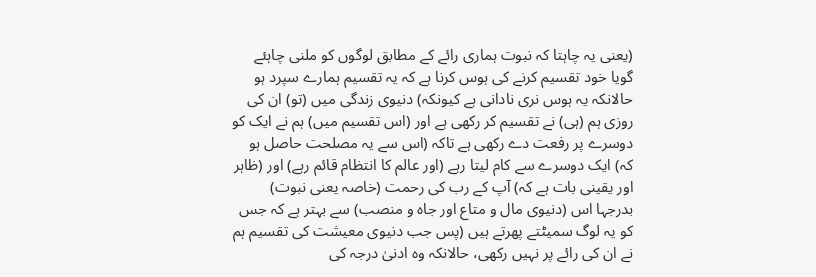(یعنی یہ چاہتا کہ نبوت ہماری رائے کے مطابق لوگوں کو ملنی چاہئے گویا خود تقسیم کرنے کی ہوس کرنا ہے کہ یہ تقسیم ہمارے سپرد ہو حالانکہ یہ ہوس نری نادانی ہے کیونکہ) دنیوی زندگی میں (تو) ان کی روزی ہم (ہی) نے تقسیم کر رکھی ہے اور (اس تقسیم میں) ہم نے ایک کو دوسرے پر رفعت دے رکھی ہے تاکہ (اس سے یہ مصلحت حاصل ہو کہ) ایک دوسرے سے کام لیتا رہے (اور عالم کا انتظام قائم رہے) اور (ظاہر اور یقینی بات ہے کہ) آپ کے رب کی رحمت (خاصہ یعنی نبوت) بدرجہا اس (دنیوی مال و متاع اور جاہ و منصب) سے بہتر ہے کہ جس کو یہ لوگ سمیٹتے پھرتے ہیں (پس جب دنیوی معیشت کی تقسیم ہم نے ان کی رائے پر نہیں رکھی، حالانکہ وہ ادنیٰ درجہ کی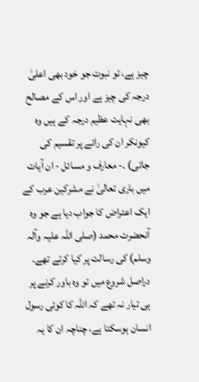چیز ہے، تو نبوت جو خود بھی اعلیٰ درجہ کی چیز ہے اور اس کے مصالح بھی نہایت عظیم درجہ کے ہیں وہ کیونکر ان کی رائے پر تقسیم کی جاتی) ۔- معارف و مسائل - ان آیات میں باری تعالیٰ نے مشرکین عرب کے ایک اعتراض کا جواب دیا ہے جو وہ آنحضرت محمد (صلی اللہ علیہ وآلہ وسلم) کی رسالت پر کیا کرتے تھے۔ دراصل شروع میں تو وہ باور کرنے پر ہی تیار نہ تھے کہ اللہ کا کوئی رسول انسان ہوسکتا ہے، چناچہ ان کا یہ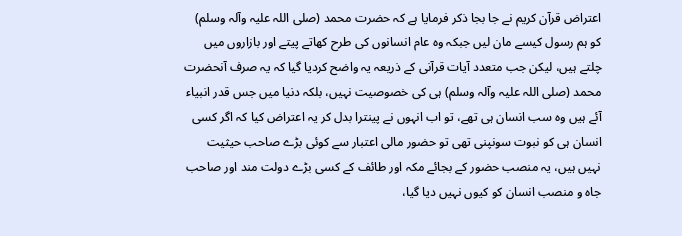اعتراض قرآن کریم نے جا بجا ذکر فرمایا ہے کہ حضرت محمد (صلی اللہ علیہ وآلہ وسلم) کو ہم رسول کیسے مان لیں جبکہ وہ عام انسانوں کی طرح کھاتے پیتے اور بازاروں میں چلتے ہیں، لیکن جب متعدد آیات قرآنی کے ذریعہ یہ واضح کردیا گیا کہ یہ صرف آنحضرت محمد (صلی اللہ علیہ وآلہ وسلم) ہی کی خصوصیت نہیں، بلکہ دنیا میں جس قدر انبیاء آئے ہیں وہ سب انسان ہی تھے، تو اب انہوں نے پینترا بدل کر یہ اعتراض کیا کہ اگر کسی انسان ہی کو نبوت سونپنی تھی تو حضور مالی اعتبار سے کوئی بڑے صاحب حیثیت نہیں ہیں، یہ منصب حضور کے بجائے مکہ اور طائف کے کسی بڑے دولت مند اور صاحب جاہ و منصب انسان کو کیوں نہیں دیا گیا،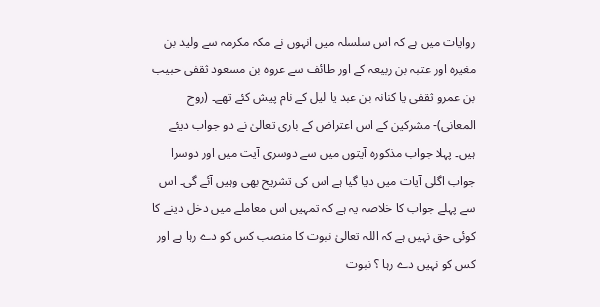روایات میں ہے کہ اس سلسلہ میں انہوں نے مکہ مکرمہ سے ولید بن مغیرہ اور عتبہ بن ربیعہ کے اور طائف سے عروہ بن مسعود ثقفی حبیب بن عمرو ثقفی یا کنانہ بن عبد یا لیل کے نام پیش کئے تھے۔ (روح المعانی)- مشرکین کے اس اعتراض کے باری تعالیٰ نے دو جواب دیئے ہیں۔ پہلا جواب مذکورہ آیتوں میں سے دوسری آیت میں اور دوسرا جواب اگلی آیات میں دیا گیا ہے اس کی تشریح بھی وہیں آئے گی۔ اس سے پہلے جواب کا خلاصہ یہ ہے کہ تمہیں اس معاملے میں دخل دینے کا کوئی حق نہیں ہے کہ اللہ تعالیٰ نبوت کا منصب کس کو دے رہا ہے اور کس کو نہیں دے رہا ؟ نبوت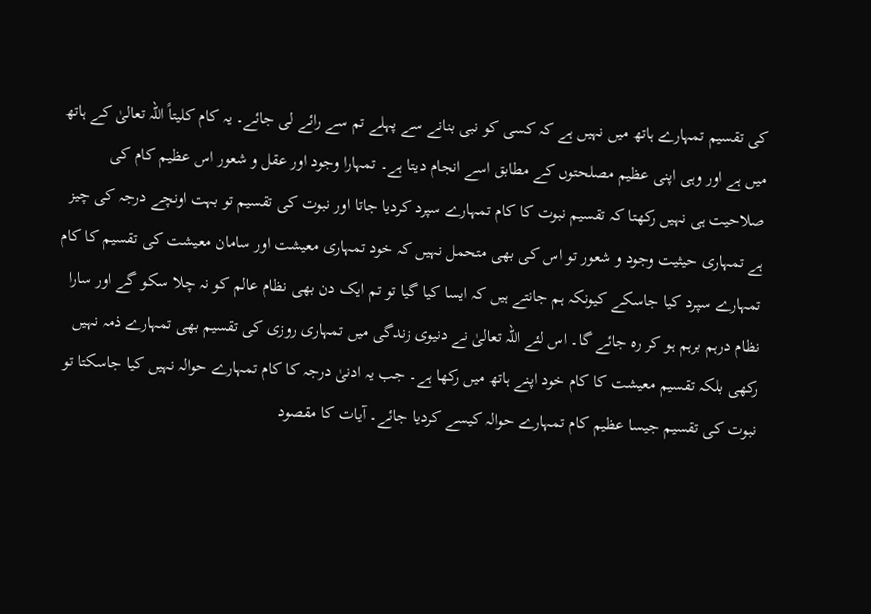کی تقسیم تمہارے ہاتھ میں نہیں ہے کہ کسی کو نبی بنانے سے پہلے تم سے رائے لی جائے۔ یہ کام کلیتاً اللہ تعالیٰ کے ہاتھ میں ہے اور وہی اپنی عظیم مصلحتوں کے مطابق اسے انجام دیتا ہے۔ تمہارا وجود اور عقل و شعور اس عظیم کام کی صلاحیت ہی نہیں رکھتا کہ تقسیم نبوت کا کام تمہارے سپرد کردیا جاتا اور نبوت کی تقسیم تو بہت اونچے درجہ کی چیز ہے تمہاری حیثیت وجود و شعور تو اس کی بھی متحمل نہیں کہ خود تمہاری معیشت اور سامان معیشت کی تقسیم کا کام تمہارے سپرد کیا جاسکے کیونکہ ہم جانتے ہیں کہ ایسا کیا گیا تو تم ایک دن بھی نظام عالم کو نہ چلا سکو گے اور سارا نظام درہم برہم ہو کر رہ جائے گا۔ اس لئے اللہ تعالیٰ نے دنیوی زندگی میں تمہاری روزی کی تقسیم بھی تمہارے ذمہ نہیں رکھی بلکہ تقسیم معیشت کا کام خود اپنے ہاتھ میں رکھا ہے۔ جب یہ ادنیٰ درجہ کا کام تمہارے حوالہ نہیں کیا جاسکتا تو نبوت کی تقسیم جیسا عظیم کام تمہارے حوالہ کیسے کردیا جائے۔ آیات کا مقصود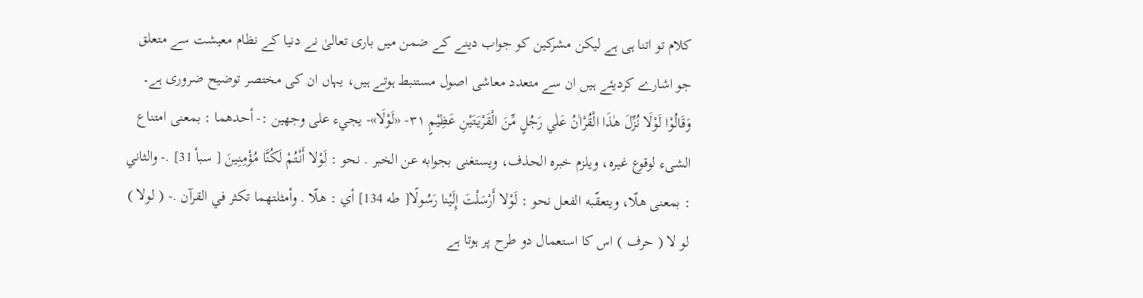کلام تو اتنا ہی ہے لیکن مشرکین کو جواب دینے کے ضمن میں باری تعالیٰ نے دنیا کے نظام معیشت سے متعلق جو اشارے کردیئے ہیں ان سے متعدد معاشی اصول مستنبط ہوتے ہیں، یہاں ان کی مختصر توضیح ضروری ہے۔
وَقَالُوْا لَوْلَا نُزِّلَ ھٰذَا الْقُرْاٰنُ عَلٰي رَجُلٍ مِّنَ الْقَرْيَـتَيْنِ عَظِيْمٍ ٣١- «لَوْلَا»- يجيء علی وجهين :- أحدهما : بمعنی امتناع الشیء لوقوع غيره، ويلزم خبره الحذف، ويستغنی بجوابه عن الخبر . نحو : لَوْلا أَنْتُمْ لَكُنَّا مُؤْمِنِينَ [ سبأ 31] .- والثاني : بمعنی هلّا، ويتعقّبه الفعل نحو : لَوْلا أَرْسَلْتَ إِلَيْنا رَسُولًا[ طه 134] أي : هلّا . وأمثلتهما تکثر في القرآن .- ( لولا ) لو لا ( حرف ) اس کا استعمال دو طرح پر ہوتا ہے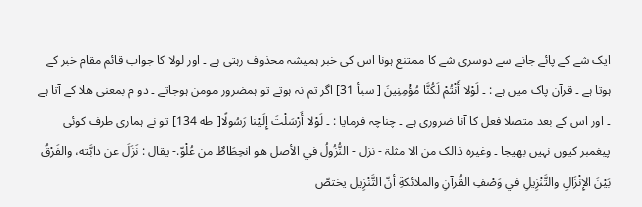ایک شے کے پائے جانے سے دوسری شے کا ممتنع ہونا اس کی خبر ہمیشہ محذوف رہتی ہے ۔ اور لولا کا جواب قائم مقام خبر کے ہوتا ہے ۔ قرآن پاک میں ہے : ۔ لَوْلا أَنْتُمْ لَكُنَّا مُؤْمِنِينَ [ سبأ 31] اگر تم نہ ہوتے تو ہمضرور مومن ہوجاتے ۔ دو م بمعنی ھلا کے آتا ہے ۔ اور اس کے بعد متصلا فعل کا آنا ضروری ہے ۔ چناچہ فرمایا : ۔ لَوْلا أَرْسَلْتَ إِلَيْنا رَسُولًا[ طه 134] تو نے ہماری طرف کوئی پیغمبر کیوں نہیں بھیجا ۔ وغیرہ ذالک من الا مثلۃ - نزل - النُّزُولُ في الأصل هو انحِطَاطٌ من عُلْوّ.- يقال : نَزَلَ عن دابَّته، والفَرْقُ بَيْنَ الإِنْزَالِ والتَّنْزِيلِ في وَصْفِ القُرآنِ والملائكةِ أنّ التَّنْزِيل يختصّ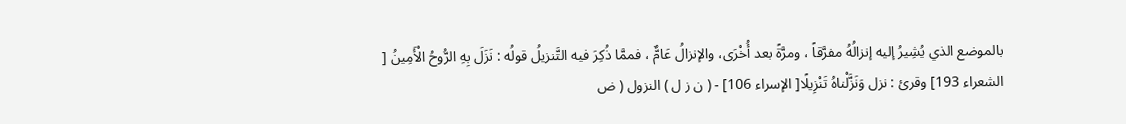بالموضع الذي يُشِيرُ إليه إنزالُهُ مفرَّقاً ، ومرَّةً بعد أُخْرَى، والإنزالُ عَامٌّ ، فممَّا ذُكِرَ فيه التَّنزیلُ قولُه : نَزَلَ بِهِ الرُّوحُ الْأَمِينُ [ الشعراء 193] وقرئ : نزل وَنَزَّلْناهُ تَنْزِيلًا[ الإسراء 106] - ( ن ز ل ) النزول ( ض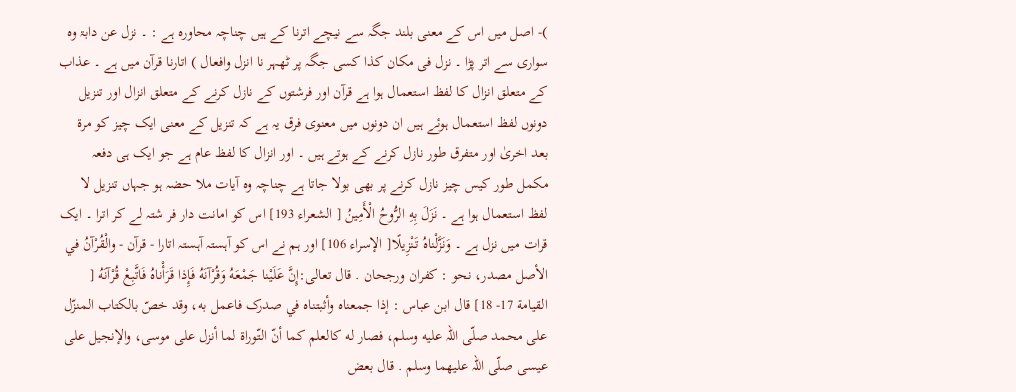)- اصل میں اس کے معنی بلند جگہ سے نیچے اترنا کے ہیں چناچہ محاورہ ہے : ۔ نزل عن دابۃ وہ سواری سے اتر پڑا ۔ نزل فی مکان کذا کسی جگہ پر ٹھہر نا انزل وافعال ) اتارنا قرآن میں ہے ۔ عذاب کے متعلق انزال کا لفظ استعمال ہوا ہے قرآن اور فرشتوں کے نازل کرنے کے متعلق انزال اور تنزیل دونوں لفظ استعمال ہوئے ہیں ان دونوں میں معنوی فرق یہ ہے کہ تنزیل کے معنی ایک چیز کو مرۃ بعد اخریٰ اور متفرق طور نازل کرنے کے ہوتے ہیں ۔ اور انزال کا لفظ عام ہے جو ایک ہی دفعہ مکمل طور کیس چیز نازل کرنے پر بھی بولا جاتا ہے چناچہ وہ آیات ملا حضہ ہو جہاں تنزیل لا لفظ استعمال ہوا ہے ۔ نَزَلَ بِهِ الرُّوحُ الْأَمِينُ [ الشعراء 193] اس کو امانت دار فر شتہ لے کر اترا ۔ ایک قرات میں نزل ہے ۔ وَنَزَّلْناهُ تَنْزِيلًا[ الإسراء 106] اور ہم نے اس کو آہستہ آہستہ اتارا - قرآن - والْقُرْآنُ في الأصل مصدر، نحو : کفران ورجحان . قال تعالی:إِنَّ عَلَيْنا جَمْعَهُ وَقُرْآنَهُ فَإِذا قَرَأْناهُ فَاتَّبِعْ قُرْآنَهُ [ القیامة 17- 18] قال ابن عباس : إذا جمعناه وأثبتناه في صدرک فاعمل به، وقد خصّ بالکتاب المنزّل علی محمد صلّى اللہ عليه وسلم، فصار له کالعلم کما أنّ التّوراة لما أنزل علی موسی، والإنجیل علی عيسى صلّى اللہ عليهما وسلم . قال بعض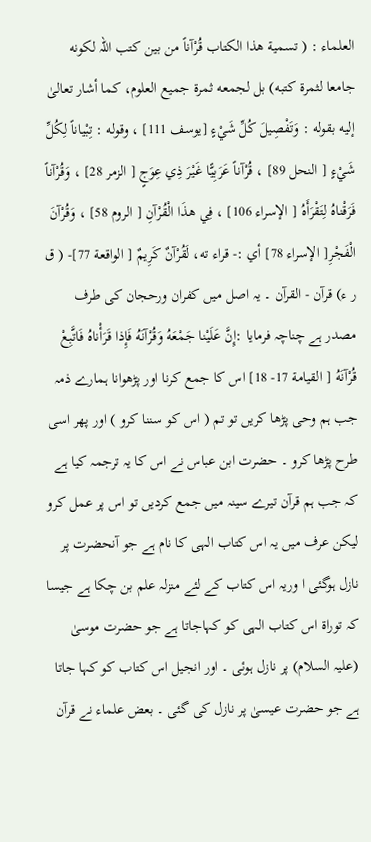العلماء : ( تسمية هذا الکتاب قُرْآناً من بين كتب اللہ لکونه جامعا لثمرة كتبه) بل لجمعه ثمرة جمیع العلوم، كما أشار تعالیٰ إليه بقوله : وَتَفْصِيلَ كُلِّ شَيْءٍ [يوسف 111] ، وقوله : تِبْياناً لِكُلِّ شَيْءٍ [ النحل 89] ، قُرْآناً عَرَبِيًّا غَيْرَ ذِي عِوَجٍ [ الزمر 28] ، وَقُرْآناً فَرَقْناهُ لِتَقْرَأَهُ [ الإسراء 106] ، فِي هذَا الْقُرْآنِ [ الروم 58] ، وَقُرْآنَ الْفَجْرِ[ الإسراء 78] أي :- قراء ته، لَقُرْآنٌ كَرِيمٌ [ الواقعة 77]- ( ق ر ء) قرآن - القرآن ۔ یہ اصل میں کفران ورحجان کی طرف مصدر ہے چناچہ فرمایا :إِنَّ عَلَيْنا جَمْعَهُ وَقُرْآنَهُ فَإِذا قَرَأْناهُ فَاتَّبِعْ قُرْآنَهُ [ القیامة 17- 18] اس کا جمع کرنا اور پڑھوانا ہمارے ذمہ جب ہم وحی پڑھا کریں تو تم ( اس کو سننا کرو ) اور پھر اسی طرح پڑھا کرو ۔ حضرت ابن عباس نے اس کا یہ ترجمہ کیا ہے کہ جب ہم قرآن تیرے سینہ میں جمع کردیں تو اس پر عمل کرو لیکن عرف میں یہ اس کتاب الہی کا نام ہے جو آنحضرت پر نازل ہوگئی ا وریہ اس کتاب کے لئے منزلہ علم بن چکا ہے جیسا کہ توراۃ اس کتاب الہی کو کہاجاتا ہے جو حضرت موسیٰ (علیہ السلام) پر نازل ہوئی ۔ اور انجیل اس کتاب کو کہا جاتا ہے جو حضرت عیسیٰ پر نازل کی گئی ۔ بعض علماء نے قرآن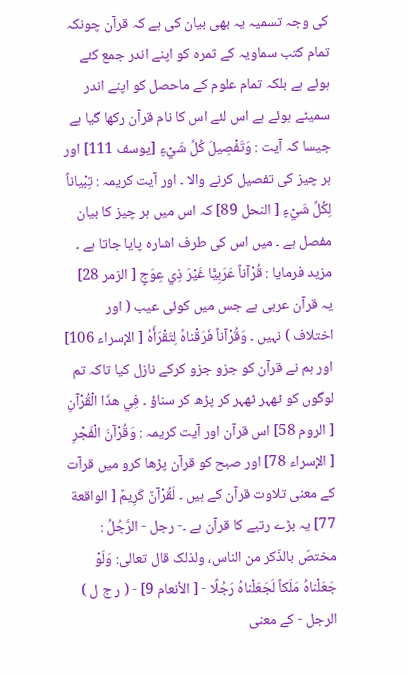کی وجہ تسمیہ یہ بھی بیان کی ہے کہ قرآن چونکہ تمام کتب سماویہ کے ثمرہ کو اپنے اندر جمع کئے ہوئے ہے بلکہ تمام علوم کے ماحصل کو اپنے اندر سمیٹے ہوئے ہے اس لئے اس کا نام قرآن رکھا گیا ہے جیسا کہ آیت : وَتَفْصِيلَ كُلِّ شَيْءٍ [يوسف 111] اور ہر چیز کی تفصیل کرنے والا ۔ اور آیت کریمہ : تِبْياناً لِكُلِّ شَيْءٍ [ النحل 89] کہ اس میں ہر چیز کا بیان مفصل ہے ۔ میں اس کی طرف اشارہ پایا جاتا ہے ۔ مزید فرمایا : قُرْآناً عَرَبِيًّا غَيْرَ ذِي عِوَجٍ [ الزمر 28] یہ قرآن عربی ہے جس میں کوئی عیب ( اور اختلاف ) نہیں ۔ وَقُرْآناً فَرَقْناهُ لِتَقْرَأَهُ [ الإسراء 106] اور ہم نے قرآن کو جزو جزو کرکے نازل کیا تاکہ تم لوگوں کو ٹھہر ٹھہر کر پڑھ کر سناؤ ۔ فِي هذَا الْقُرْآنِ [ الروم 58] اس قرآن اور آیت کریمہ : وَقُرْآنَ الْفَجْرِ [ الإسراء 78] اور صبح کو قرآن پڑھا کرو میں قرآت کے معنی تلاوت قرآن کے ہیں ۔ لَقُرْآنٌ كَرِيمٌ [ الواقعة 77] یہ بڑے رتبے کا قرآن ہے ۔- رجل - الرَّجُلُ : مختصّ بالذّكر من الناس، ولذلک قال تعالی: وَلَوْ جَعَلْناهُ مَلَكاً لَجَعَلْناهُ رَجُلًا - [ الأنعام 9] - ( ر ج ل ) الرجل - کے معنی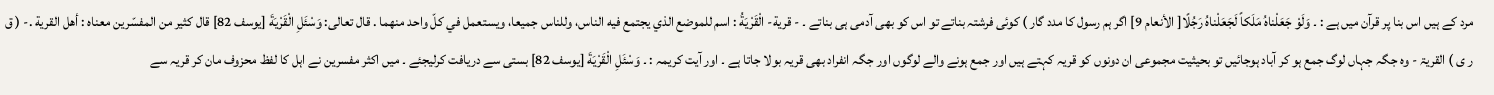مرد کے ہیں اس بنا پر قرآن میں ہے : ۔ وَلَوْ جَعَلْناهُ مَلَكاً لَجَعَلْناهُ رَجُلًا[ الأنعام 9] اگر ہم رسول کا مدد گار ) کوئی فرشتہ بناتے تو اس کو بھی آدمی ہی بناتے ۔ - قرية- الْقَرْيَةُ : اسم للموضع الذي يجتمع فيه الناس، وللناس جمیعا، ويستعمل في كلّ واحد منهما . قال تعالی: وَسْئَلِ الْقَرْيَةَ [يوسف 82] قال کثير من المفسّرين معناه : أهل القرية .- ( ق ر ی ) القریۃ - وہ جگہ جہاں لوگ جمع ہو کر آباد ہوجائیں تو بحیثیت مجموعی ان دونوں کو قریہ کہتے ہیں اور جمع ہونے والے لوگوں اور جگہ انفراد بھی قریہ بولا جاتا ہے ۔ اور آیت کریمہ : ۔ وَسْئَلِ الْقَرْيَةَ [يوسف 82] بستی سے دریافت کرلیجئے ۔ میں اکثر مفسرین نے اہل کا لفظ محزوف مان کر قریہ سے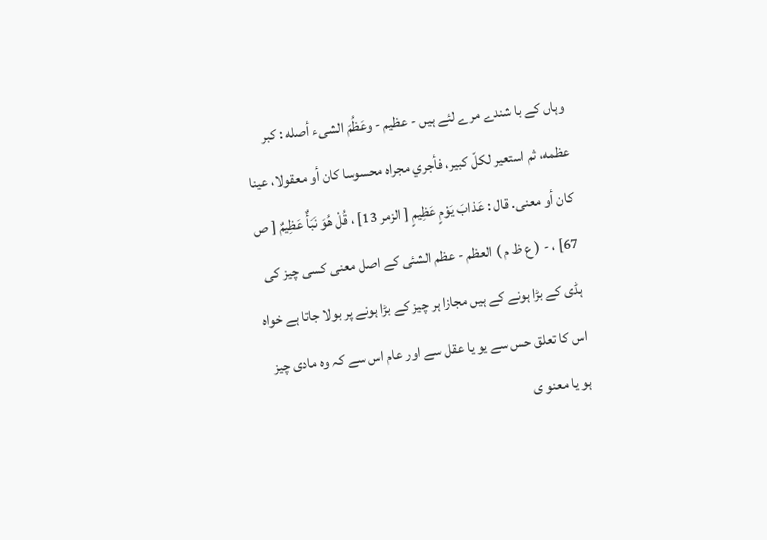وہاں کے با شندے مرے لئے ہیں - عظیم - وعَظُمَ الشیء أصله : كبر عظمه، ثم استعیر لكلّ كبير، فأجري مجراه محسوسا کان أو معقولا، عينا کان أو معنی. قال : عَذابَ يَوْمٍ عَظِيمٍ [ الزمر 13] ، قُلْ هُوَ نَبَأٌ عَظِيمٌ [ ص 67] ، - ( ع ظ م ) العظم - عظم الشئی کے اصل معنی کسی چیز کی ہڈی کے بڑا ہونے کے ہیں مجازا ہر چیز کے بڑا ہونے پر بولا جاتا ہے خواہ اس کا تعلق حس سے یو یا عقل سے اور عام اس سے کہ وہ مادی چیز ہو یا معنو ی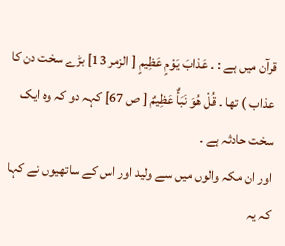قرآن میں ہے : ۔ عَذابَ يَوْمٍ عَظِيمٍ [ الزمر 13] بڑے سخت دن کا عذاب ) تھا ۔ قُلْ هُوَ نَبَأٌ عَظِيمٌ [ ص 67] کہہ دو کہ وہ ایک سخت حادثہ ہے ۔
اور ان مکہ والوں میں سے ولید اور اس کے ساتھیوں نے کہا کہ یہ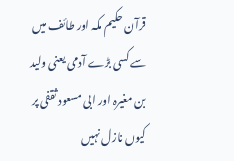قرآن حکیم مکہ اور طائف میں سے کسی بڑے آدمی یعنی ولید بن مغیرہ اور ابی مسعود ثقفی پر کیوں نازل نہیں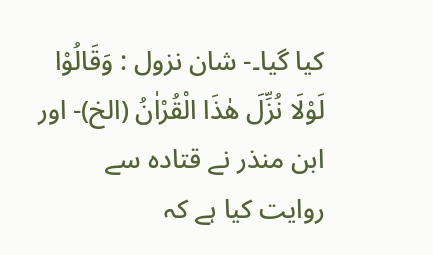کیا گیا۔- شان نزول : وَقَالُوْا لَوْلَا نُزِّلَ ھٰذَا الْقُرْاٰنُ (الخ)- اور ابن منذر نے قتادہ سے روایت کیا ہے کہ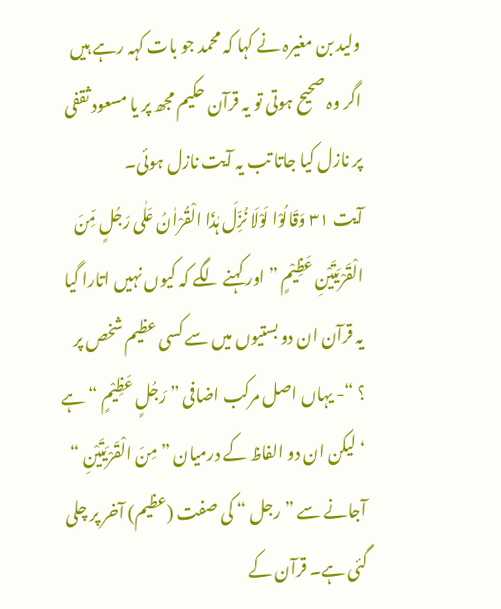ولید بن مغیرہ نے کہا کہ محمد جو بات کہہ رہے ہیں اگر وہ صحیح ہوتی تو یہ قرآن حکیم مجھ پر یا مسعود ثقفی پر نازل کیا جاتا تب یہ آیت نازل ہوئی۔
آیت ٣١ وَقَالُوْا لَوْلَا نُزِّلَ ہٰذَا الْقُرْاٰنُ عَلٰی رَجُلٍ مِّنَ الْقَرْیَتَیْنِ عَظِیْمٍ ” اور کہنے لگے کہ کیوں نہیں اتارا گیا یہ قرآن ان دو بستیوں میں سے کسی عظیم شخص پر ؟ “- یہاں اصل مرکب اضافی ” رَجُلٍ عَظِیْمٍ “ ہے ‘ لیکن ان دو الفاظ کے درمیان ” مِنَ الْقَرْیَتَیْنِ “ آجانے سے ” رجل “ کی صفت (عظیم) آخر پر چلی گئی ہے۔ قرآن کے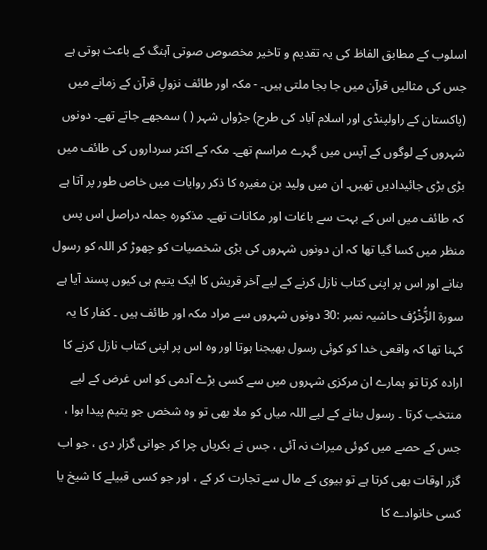اسلوب کے مطابق الفاظ کی یہ تقدیم و تاخیر مخصوص صوتی آہنگ کے باعث ہوتی ہے جس کی مثالیں قرآن میں جا بجا ملتی ہیں۔ - مکہ اور طائف نزولِ قرآن کے زمانے میں (پاکستان کے راولپنڈی اور اسلام آباد کی طرح) جڑواں شہر ( ) سمجھے جاتے تھے۔ دونوں شہروں کے لوگوں کے آپس میں گہرے مراسم تھے۔ مکہ کے اکثر سرداروں کی طائف میں بڑی بڑی جائیدادیں تھیں۔ ان میں ولید بن مغیرہ کا ذکر روایات میں خاص طور پر آتا ہے کہ طائف میں اس کے بہت سے باغات اور مکانات تھے۔ مذکورہ جملہ دراصل اس پس منظر میں کسا گیا تھا کہ ان دونوں شہروں کی بڑی شخصیات کو چھوڑ کر اللہ کو رسول بنانے اور اس پر اپنی کتاب نازل کرنے کے لیے آخر قریش کا ایک یتیم ہی کیوں پسند آیا ہے
سورة الزُّخْرُف حاشیہ نمبر :30 دونوں شہروں سے مراد مکہ اور طائف ہیں ۔ کفار کا یہ کہنا تھا کہ واقعی خدا کو کوئی رسول بھیجنا ہوتا اور وہ اس پر اپنی کتاب نازل کرنے کا ارادہ کرتا تو ہمارے ان مرکزی شہروں میں سے کسی بڑے آدمی کو اس غرض کے لیے منتخب کرتا ۔ رسول بنانے کے لیے اللہ میاں کو ملا بھی تو وہ شخص جو یتیم پیدا ہوا ، جس کے حصے میں کوئی میراث نہ آئی ، جس نے بکریاں چرا کر جوانی گزار دی ، جو اب گزر اوقات بھی کرتا ہے تو بیوی کے مال سے تجارت کر کے ، اور جو کسی قبیلے کا شیخ یا کسی خانوادے کا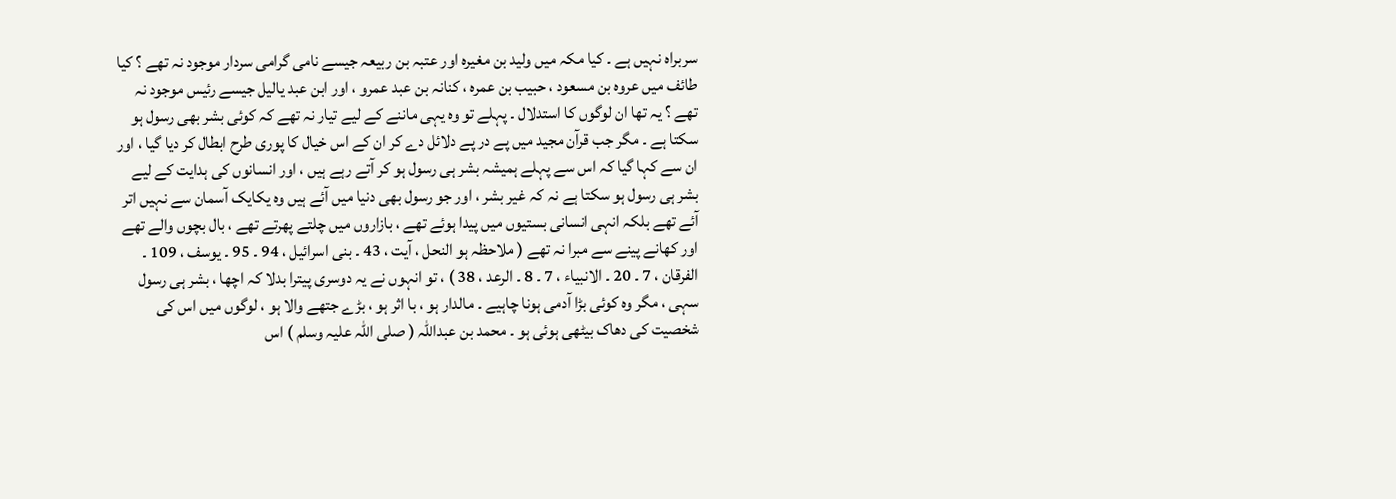سربراہ نہیں ہے ۔ کیا مکہ میں ولید بن مغیرہ اور عتبہ بن ربیعہ جیسے نامی گرامی سردار موجود نہ تھے ؟ کیا طائف میں عروہ بن مسعود ، حبیب بن عمرہ ، کنانہ بن عبد عمرو ، اور ابن عبد یالیل جیسے رئیس موجود نہ تھے ؟ یہ تھا ان لوگوں کا استدلال ۔ پہلے تو وہ یہی ماننے کے لیے تیار نہ تھے کہ کوئی بشر بھی رسول ہو سکتا ہے ۔ مگر جب قرآن مجید میں پے در پے دلائل دے کر ان کے اس خیال کا پوری طرح ابطال کر دیا گیا ، اور ان سے کہا گیا کہ اس سے پہلے ہمیشہ بشر ہی رسول ہو کر آتے رہے ہیں ، اور انسانوں کی ہدایت کے لیے بشر ہی رسول ہو سکتا ہے نہ کہ غیر بشر ، اور جو رسول بھی دنیا میں آئے ہیں وہ یکایک آسمان سے نہیں اتر آئے تھے بلکہ انہی انسانی بستیوں میں پیدا ہوئے تھے ، بازاروں میں چلتے پھرتے تھے ، بال بچوں والے تھے اور کھانے پینے سے مبرا نہ تھے ( ملاحظہ ہو النحل ، آیت ، 43 ۔ بنی اسرائیل ، 94 ۔ 95 ۔ یوسف ، 109 ۔ الفرقان ، 7 ۔ 20 ۔ الانبیاء ، 7 ۔ 8 ۔ الرعد ، 38 ) ، تو انہوں نے یہ دوسری پیترا بدلا کہ اچھا ، بشر ہی رسول سہی ، مگر وہ کوئی بڑا آدمی ہونا چاہیے ۔ مالدار ہو ، با اثر ہو ، بڑے جتھے والا ہو ، لوگوں میں اس کی شخصیت کی دھاک بیٹھی ہوئی ہو ۔ محمد بن عبداللہ ( صلی اللہ علیہ وسلم ) اس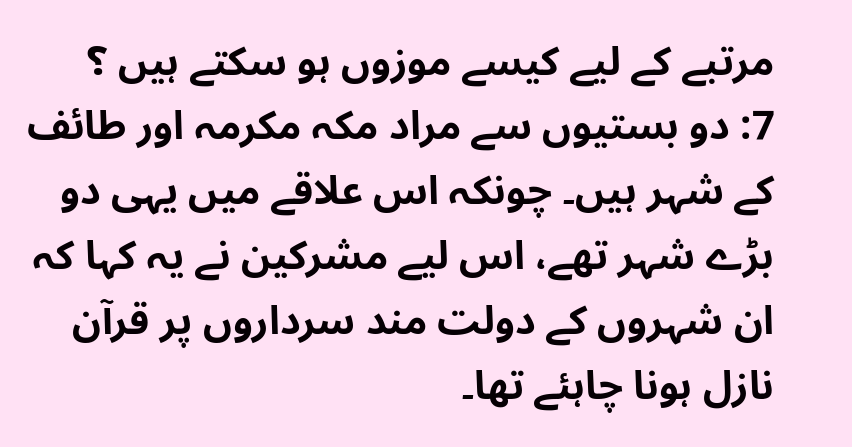مرتبے کے لیے کیسے موزوں ہو سکتے ہیں ؟
7: دو بستیوں سے مراد مکہ مکرمہ اور طائف کے شہر ہیں۔ چونکہ اس علاقے میں یہی دو بڑے شہر تھے، اس لیے مشرکین نے یہ کہا کہ ان شہروں کے دولت مند سرداروں پر قرآن نازل ہونا چاہئے تھا۔